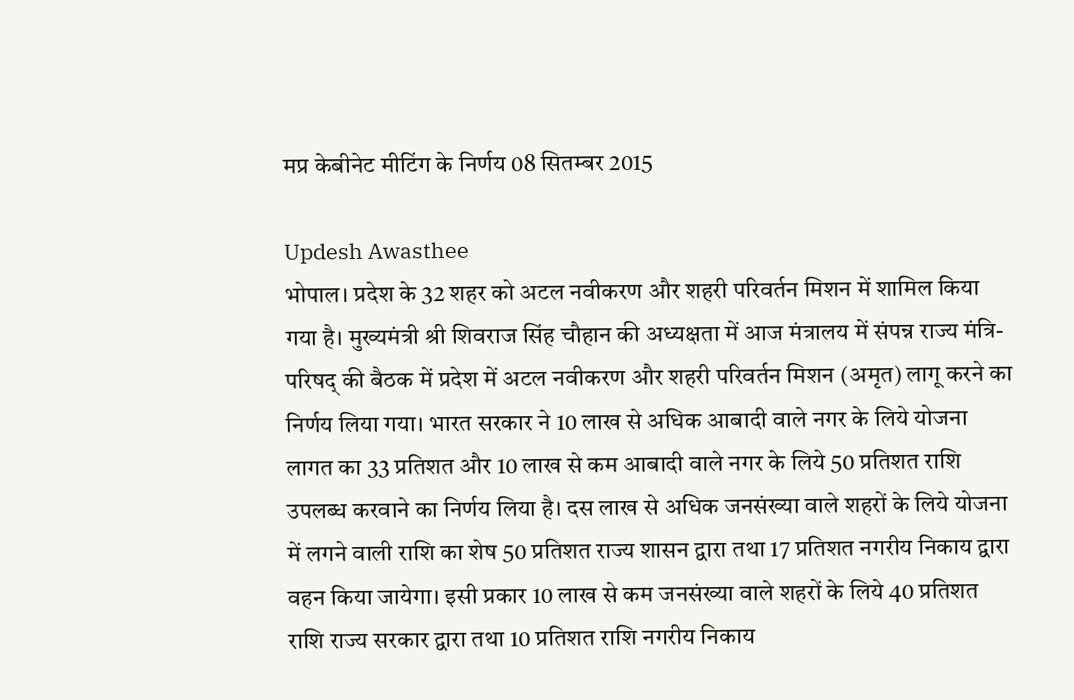मप्र केबीनेट मीटिंग के निर्णय 08 सितम्बर 2015

Updesh Awasthee
भोपाल। प्रदेश के 32 शहर को अटल नवीकरण और शहरी परिवर्तन मिशन में शामिल किया गया है। मुख्यमंत्री श्री शिवराज सिंह चौहान की अध्यक्षता में आज मंत्रालय में संपन्न राज्य मंत्रि-परिषद् की बैठक में प्रदेश में अटल नवीकरण और शहरी परिवर्तन मिशन (अमृत) लागू करने का निर्णय लिया गया। भारत सरकार ने 10 लाख से अधिक आबादी वाले नगर के लिये योजना लागत का 33 प्रतिशत और 10 लाख से कम आबादी वाले नगर के लिये 50 प्रतिशत राशि उपलब्ध करवाने का निर्णय लिया है। दस लाख से अधिक जनसंख्या वाले शहरों के लिये योजना में लगने वाली राशि का शेष 50 प्रतिशत राज्य शासन द्वारा तथा 17 प्रतिशत नगरीय निकाय द्वारा वहन किया जायेगा। इसी प्रकार 10 लाख से कम जनसंख्या वाले शहरों के लिये 40 प्रतिशत राशि राज्य सरकार द्वारा तथा 10 प्रतिशत राशि नगरीय निकाय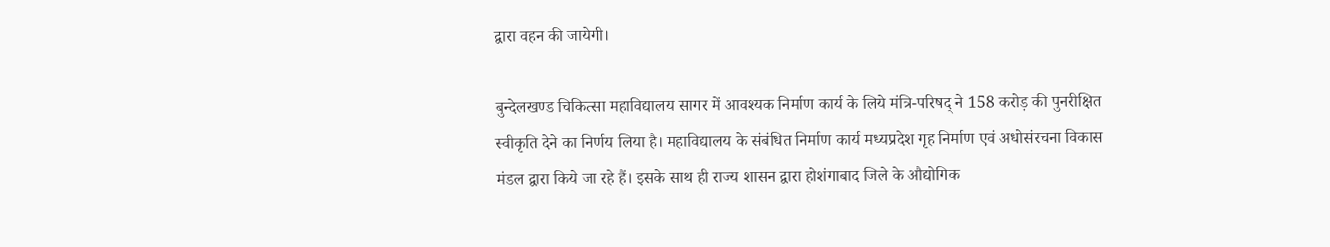द्वारा वहन की जायेगी।

बुन्देलखण्ड चिकित्सा महाविद्यालय सागर में आवश्यक निर्माण कार्य के लिये मंत्रि-परिषद् ने 158 करोड़ की पुनरीक्षित स्वीकृति देने का निर्णय लिया है। महाविद्यालय के संबंधित निर्माण कार्य मध्यप्रदेश गृह निर्माण एवं अधोसंरचना विकास मंडल द्वारा किये जा रहे हैं। इसके साथ ही राज्य शासन द्वारा होशंगाबाद जिले के औद्योगिक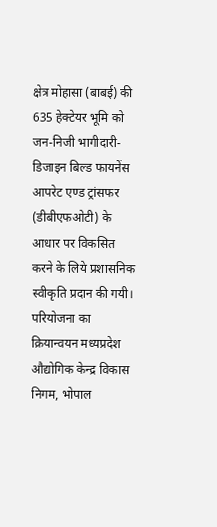क्षेत्र मोहासा (बाबई) की 635 हेक्टेयर भूमि को जन-निजी भागीदारी-डिजाइन बिल्ड फायनेंस आपरेट एण्ड ट्रांसफर (डीबीएफओटी) के आधार पर विकसित करने के लिये प्रशासनिक स्वीकृति प्रदान की गयी। परियोजना का क्रियान्वयन मध्यप्रदेश औद्योगिक केन्द्र विकास निगम, भोपाल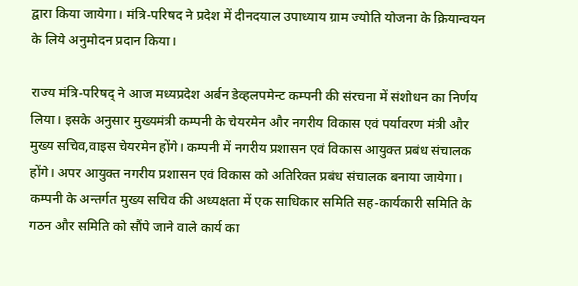द्वारा किया जायेगा। मंत्रि-परिषद ने प्रदेश में दीनदयाल उपाध्याय ग्राम ज्योति योजना के क्रियान्वयन के लिये अनुमोदन प्रदान किया।

राज्य मंत्रि-परिषद् ने आज मध्यप्रदेश अर्बन डेव्हलपमेन्ट कम्पनी की संरचना में संशोधन का निर्णय लिया। इसके अनुसार मुख्यमंत्री कम्पनी के चेयरमेन और नगरीय विकास एवं पर्यावरण मंत्री और मुख्य सचिव,वाइस चेयरमेन होंगे। कम्पनी में नगरीय प्रशासन एवं विकास आयुक्त प्रबंध संचालक होंगे। अपर आयुक्त नगरीय प्रशासन एवं विकास को अतिरिक्त प्रबंध संचालक बनाया जायेगा। कम्पनी के अन्तर्गत मुख्य सचिव की अध्यक्षता में एक साधिकार समिति सह-कार्यकारी समिति के गठन और समिति को सौंपे जाने वाले कार्य का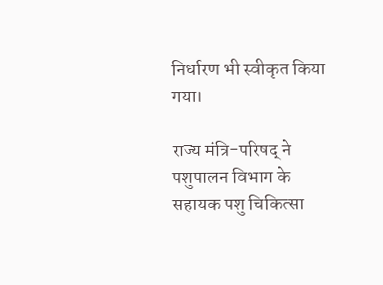निर्धारण भी स्वीकृत किया गया।

राज्य मंत्रि-परिषद् ने पशुपालन विभाग के सहायक पशु चिकित्सा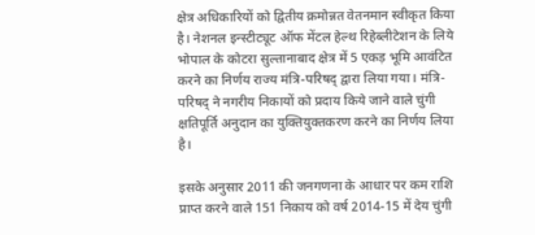क्षेत्र अधिकारियों को द्वितीय क्रमोन्नत वेतनमान स्वीकृत किया है। नेशनल इन्स्टीट्यूट ऑफ मेंटल हेल्थ रिहेब्लीटेशन के लिये भोपाल के कोटरा सुल्तानाबाद क्षेत्र में 5 एकड़ भूमि आवंटित करने का निर्णय राज्य मंत्रि-परिषद् द्वारा लिया गया। मंत्रि-परिषद् ने नगरीय निकायों को प्रदाय किये जाने वाले चुंगी क्षतिपूर्ति अनुदान का युक्तियुक्तकरण करने का निर्णय लिया है।

इसके अनुसार 2011 की जनगणना के आधार पर कम राशि प्राप्त करने वाले 151 निकाय को वर्ष 2014-15 में देय चुंगी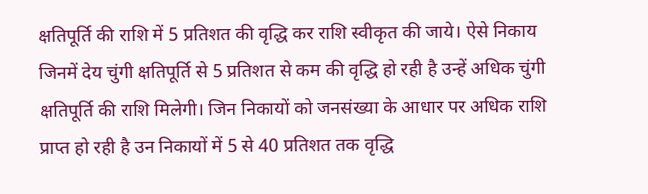क्षतिपूर्ति की राशि में 5 प्रतिशत की वृद्धि कर राशि स्वीकृत की जाये। ऐसे निकाय जिनमें देय चुंगी क्षतिपूर्ति से 5 प्रतिशत से कम की वृद्धि हो रही है उन्हें अधिक चुंगी क्षतिपूर्ति की राशि मिलेगी। जिन निकायों को जनसंख्या के आधार पर अधिक राशि प्राप्त हो रही है उन निकायों में 5 से 40 प्रतिशत तक वृद्धि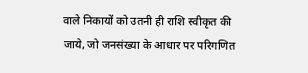वाले निकायों को उतनी ही राशि स्वीकृत की जाये, जो जनसंख्या के आधार पर परिगणित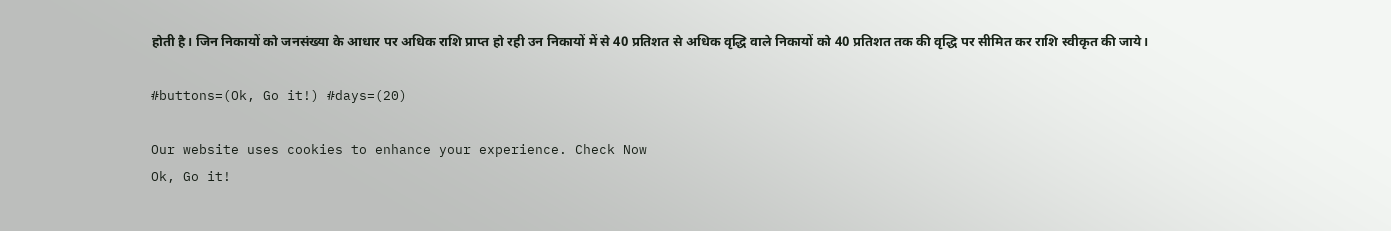होती है। जिन निकायों को जनसंख्या के आधार पर अधिक राशि प्राप्त हो रही उन निकायों में से 40 प्रतिशत से अधिक वृद्धि वाले निकायों को 40 प्रतिशत तक की वृद्धि पर सीमित कर राशि स्वीकृत की जाये।

#buttons=(Ok, Go it!) #days=(20)

Our website uses cookies to enhance your experience. Check Now
Ok, Go it!